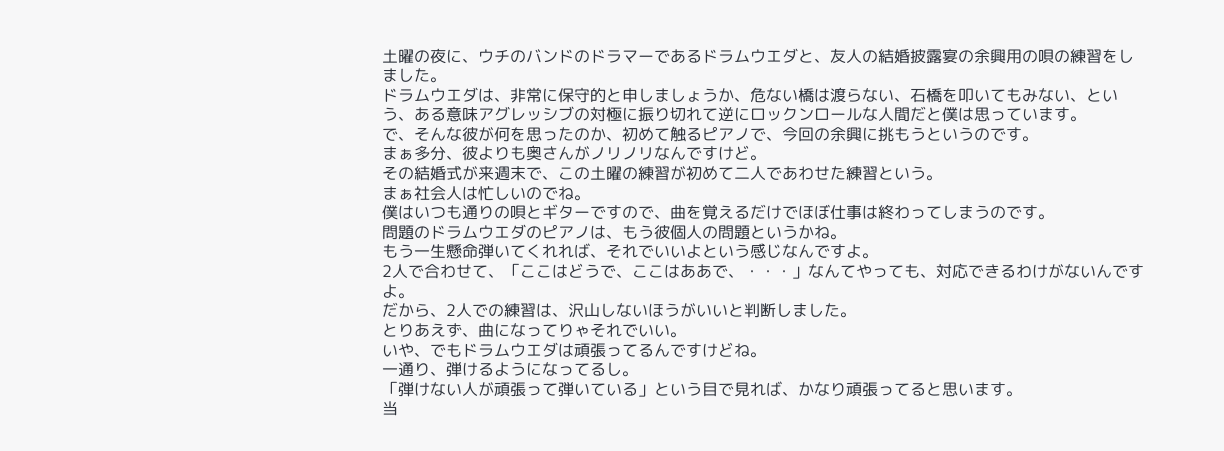土曜の夜に、ウチのバンドのドラマーであるドラムウエダと、友人の結婚披露宴の余興用の唄の練習をしました。
ドラムウエダは、非常に保守的と申しましょうか、危ない橋は渡らない、石橋を叩いてもみない、という、ある意味アグレッシブの対極に振り切れて逆にロックンロールな人間だと僕は思っています。
で、そんな彼が何を思ったのか、初めて触るピアノで、今回の余興に挑もうというのです。
まぁ多分、彼よりも奥さんがノリノリなんですけど。
その結婚式が来週末で、この土曜の練習が初めて二人であわせた練習という。
まぁ社会人は忙しいのでね。
僕はいつも通りの唄とギターですので、曲を覚えるだけでほぼ仕事は終わってしまうのです。
問題のドラムウエダのピアノは、もう彼個人の問題というかね。
もう一生懸命弾いてくれれば、それでいいよという感じなんですよ。
2人で合わせて、「ここはどうで、ここはああで、・・・」なんてやっても、対応できるわけがないんですよ。
だから、2人での練習は、沢山しないほうがいいと判断しました。
とりあえず、曲になってりゃそれでいい。
いや、でもドラムウエダは頑張ってるんですけどね。
一通り、弾けるようになってるし。
「弾けない人が頑張って弾いている」という目で見れば、かなり頑張ってると思います。
当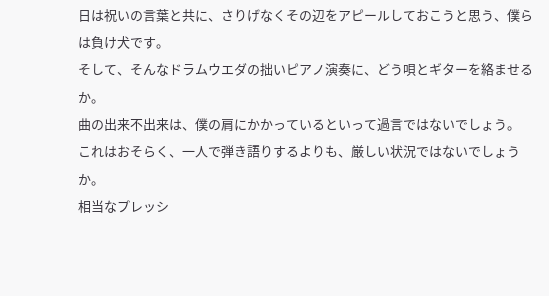日は祝いの言葉と共に、さりげなくその辺をアピールしておこうと思う、僕らは負け犬です。
そして、そんなドラムウエダの拙いピアノ演奏に、どう唄とギターを絡ませるか。
曲の出来不出来は、僕の肩にかかっているといって過言ではないでしょう。
これはおそらく、一人で弾き語りするよりも、厳しい状況ではないでしょうか。
相当なプレッシ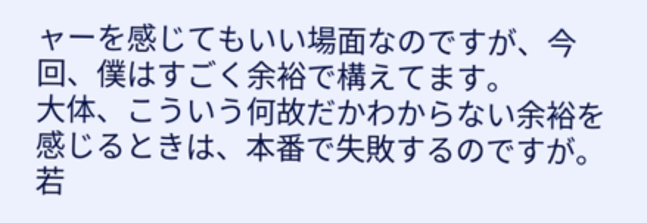ャーを感じてもいい場面なのですが、今回、僕はすごく余裕で構えてます。
大体、こういう何故だかわからない余裕を感じるときは、本番で失敗するのですが。
若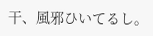干、風邪ひいてるし。